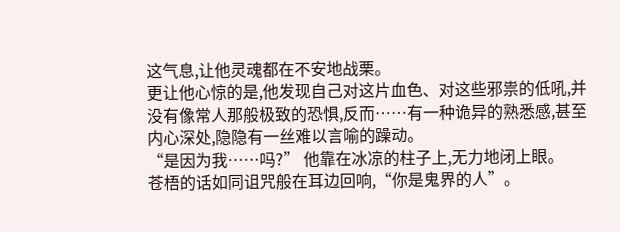这气息,让他灵魂都在不安地战栗。
更让他心惊的是,他发现自己对这片血色、对这些邪祟的低吼,并没有像常人那般极致的恐惧,反而……有一种诡异的熟悉感,甚至内心深处,隐隐有一丝难以言喻的躁动。
“是因为我……吗?” 他靠在冰凉的柱子上,无力地闭上眼。
苍梧的话如同诅咒般在耳边回响,“你是鬼界的人”。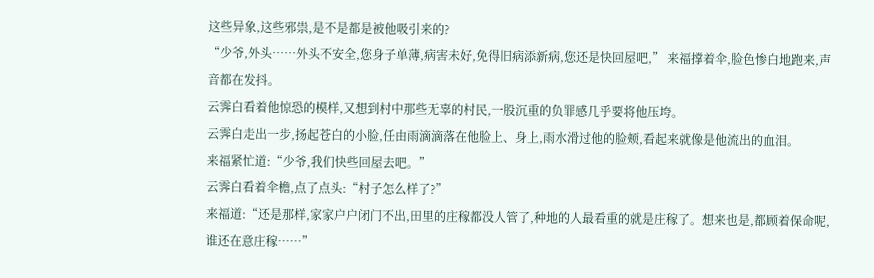这些异象,这些邪祟,是不是都是被他吸引来的?
“少爷,外头……外头不安全,您身子单薄,病害未好,免得旧病添新病,您还是快回屋吧,” 来福撑着伞,脸色惨白地跑来,声音都在发抖。
云霁白看着他惊恐的模样,又想到村中那些无辜的村民,一股沉重的负罪感几乎要将他压垮。
云霁白走出一步,扬起苍白的小脸,任由雨滴滴落在他脸上、身上,雨水滑过他的脸颊,看起来就像是他流出的血泪。
来福紧忙道:“少爷,我们快些回屋去吧。”
云霁白看着伞檐,点了点头:“村子怎么样了?”
来福道:“还是那样,家家户户闭门不出,田里的庄稼都没人管了,种地的人最看重的就是庄稼了。想来也是,都顾着保命呢,谁还在意庄稼……”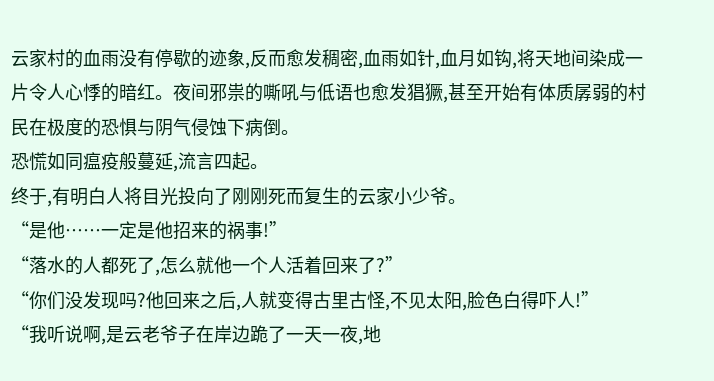云家村的血雨没有停歇的迹象,反而愈发稠密,血雨如针,血月如钩,将天地间染成一片令人心悸的暗红。夜间邪祟的嘶吼与低语也愈发猖獗,甚至开始有体质孱弱的村民在极度的恐惧与阴气侵蚀下病倒。
恐慌如同瘟疫般蔓延,流言四起。
终于,有明白人将目光投向了刚刚死而复生的云家小少爷。
“是他……一定是他招来的祸事!”
“落水的人都死了,怎么就他一个人活着回来了?”
“你们没发现吗?他回来之后,人就变得古里古怪,不见太阳,脸色白得吓人!”
“我听说啊,是云老爷子在岸边跪了一天一夜,地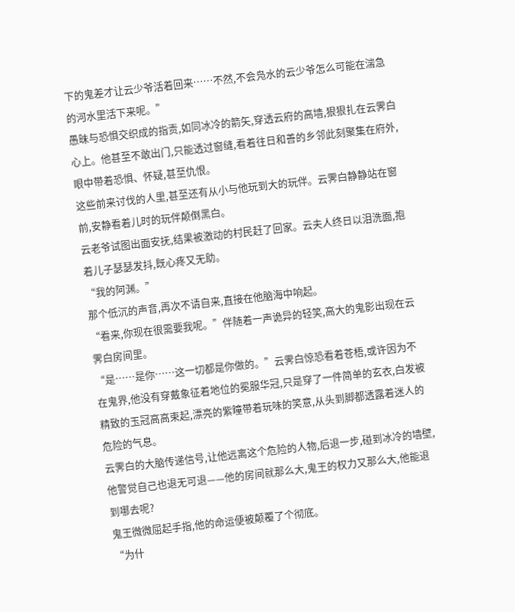下的鬼差才让云少爷活着回来……不然,不会凫水的云少爷怎么可能在湍急的河水里活下来呢。”
愚昧与恐惧交织成的指责,如同冰冷的箭矢,穿透云府的高墙,狠狠扎在云霁白心上。他甚至不敢出门,只能透过窗缝,看着往日和善的乡邻此刻聚集在府外,眼中带着恐惧、怀疑,甚至仇恨。
这些前来讨伐的人里,甚至还有从小与他玩到大的玩伴。云霁白静静站在窗前,安静看着儿时的玩伴颠倒黑白。
云老爷试图出面安抚,结果被激动的村民赶了回家。云夫人终日以泪洗面,抱着儿子瑟瑟发抖,既心疼又无助。
“我的阿渊。”
那个低沉的声音,再次不请自来,直接在他脑海中响起。
“看来,你现在很需要我呢。”伴随着一声诡异的轻笑,高大的鬼影出现在云霁白房间里。
“是……是你……这一切都是你做的。”云霁白惊恐看着苍梧,或许因为不在鬼界,他没有穿戴象征着地位的冕服华冠,只是穿了一件简单的玄衣,白发被精致的玉冠高高束起,漂亮的紫瞳带着玩味的笑意,从头到脚都透露着迷人的危险的气息。
云霁白的大脑传递信号,让他远离这个危险的人物,后退一步,碰到冰冷的墙壁,他警觉自己也退无可退——他的房间就那么大,鬼王的权力又那么大,他能退到哪去呢?
鬼王微微屈起手指,他的命运便被颠覆了个彻底。
“为什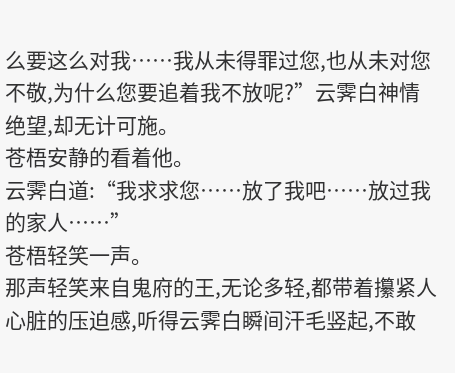么要这么对我……我从未得罪过您,也从未对您不敬,为什么您要追着我不放呢?”云霁白神情绝望,却无计可施。
苍梧安静的看着他。
云霁白道:“我求求您……放了我吧……放过我的家人……”
苍梧轻笑一声。
那声轻笑来自鬼府的王,无论多轻,都带着攥紧人心脏的压迫感,听得云霁白瞬间汗毛竖起,不敢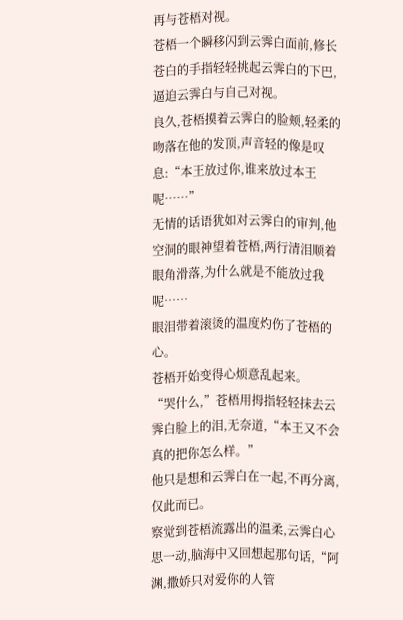再与苍梧对视。
苍梧一个瞬移闪到云霁白面前,修长苍白的手指轻轻挑起云霁白的下巴,逼迫云霁白与自己对视。
良久,苍梧摸着云霁白的脸颊,轻柔的吻落在他的发顶,声音轻的像是叹息:“本王放过你,谁来放过本王呢……”
无情的话语犹如对云霁白的审判,他空洞的眼神望着苍梧,两行清泪顺着眼角滑落,为什么就是不能放过我呢……
眼泪带着滚烫的温度灼伤了苍梧的心。
苍梧开始变得心烦意乱起来。
“哭什么,”苍梧用拇指轻轻抹去云霁白脸上的泪,无奈道,“本王又不会真的把你怎么样。”
他只是想和云霁白在一起,不再分离,仅此而已。
察觉到苍梧流露出的温柔,云霁白心思一动,脑海中又回想起那句话,“阿渊,撒娇只对爱你的人管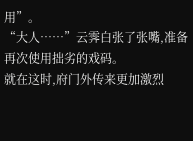用”。
“大人……”云霁白张了张嘴,准备再次使用拙劣的戏码。
就在这时,府门外传来更加激烈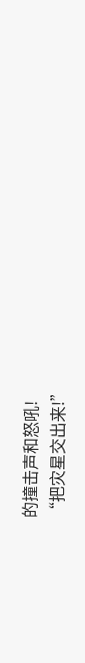的撞击声和怒吼!
“把灾星交出来!”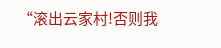“滚出云家村!否则我